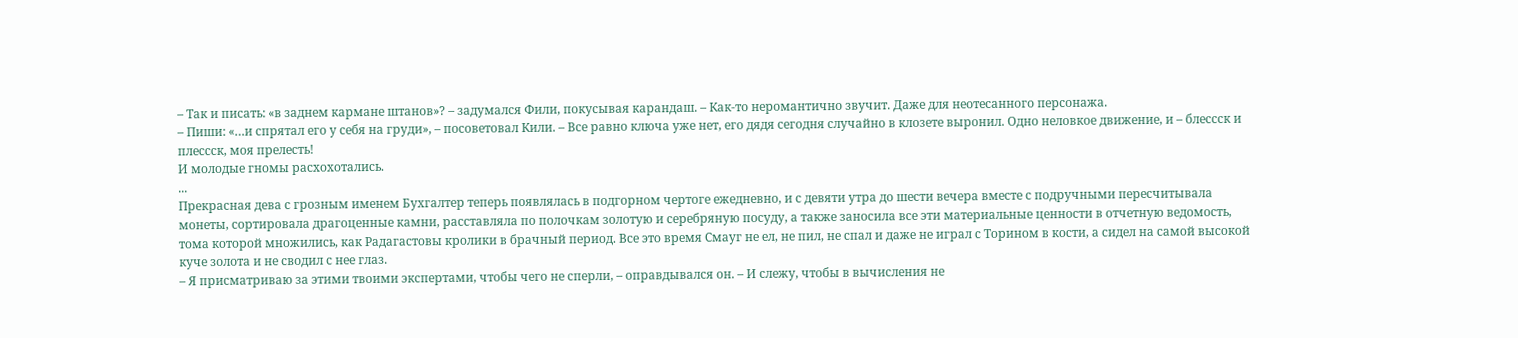– Так и писать: «в заднем кармане штанов»? – задумался Фили, покусывая карандаш. – Как-то неромантично звучит. Даже для неотесанного персонажа.
– Пиши: «…и спрятал его у себя на груди», – посоветовал Кили. – Все равно ключа уже нет, его дядя сегодня случайно в клозете выронил. Одно неловкое движение, и – блессск и плессск, моя прелесть!
И молодые гномы расхохотались.
...
Прекрасная дева с грозным именем Бухгалтер теперь появлялась в подгорном чертоге ежедневно, и с девяти утра до шести вечера вместе с подручными пересчитывала монеты, сортировала драгоценные камни, расставляла по полочкам золотую и серебряную посуду, а также заносила все эти материальные ценности в отчетную ведомость, тома которой множились, как Радагастовы кролики в брачный период. Все это время Смауг не ел, не пил, не спал и даже не играл с Торином в кости, а сидел на самой высокой куче золота и не сводил с нее глаз.
– Я присматриваю за этими твоими экспертами, чтобы чего не сперли, – оправдывался он. – И слежу, чтобы в вычисления не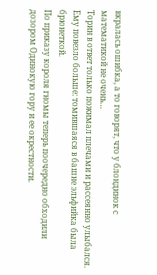вкралась ошибка, а то говорят, что у блондинок с математикой не очень…
Торин в ответ только пожимал плечами и рассеянно улыбался. Ему повезло больше: томившаяся в башне эльфийка была брюнеткой.
По приказу короля гномы теперь поочередно обходили дозором Одинокую гору и ее окрестности.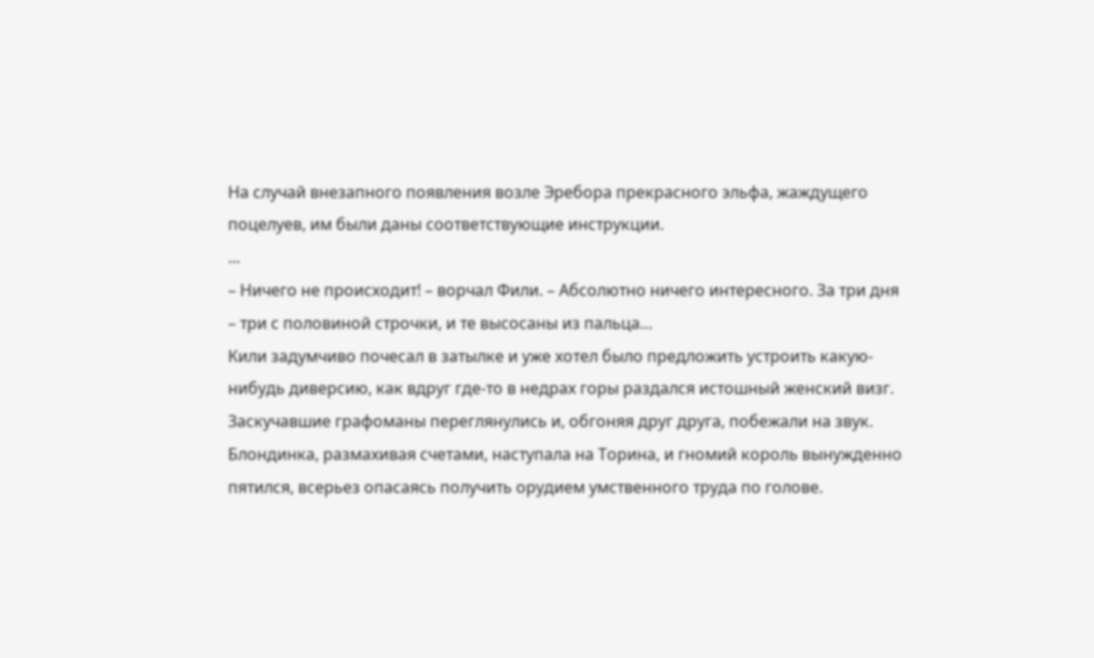На случай внезапного появления возле Эребора прекрасного эльфа, жаждущего поцелуев, им были даны соответствующие инструкции.
...
– Ничего не происходит! – ворчал Фили. – Абсолютно ничего интересного. За три дня – три с половиной строчки, и те высосаны из пальца…
Кили задумчиво почесал в затылке и уже хотел было предложить устроить какую-нибудь диверсию, как вдруг где-то в недрах горы раздался истошный женский визг. Заскучавшие графоманы переглянулись и, обгоняя друг друга, побежали на звук.
Блондинка, размахивая счетами, наступала на Торина, и гномий король вынужденно пятился, всерьез опасаясь получить орудием умственного труда по голове.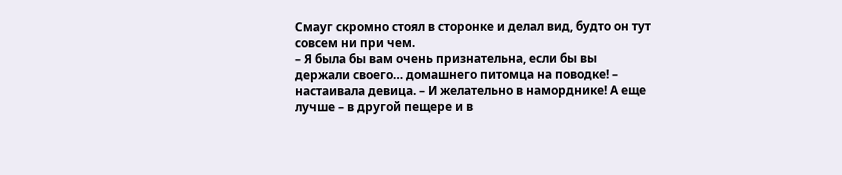Смауг скромно стоял в сторонке и делал вид, будто он тут совсем ни при чем.
– Я была бы вам очень признательна, если бы вы держали своего… домашнего питомца на поводке! – настаивала девица. – И желательно в наморднике! А еще лучше – в другой пещере и в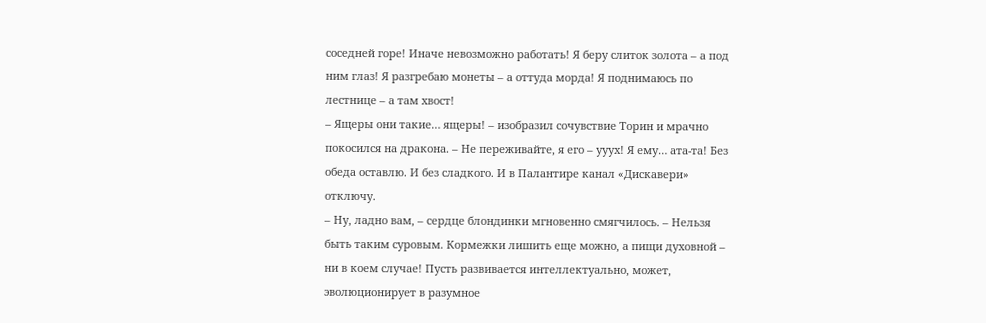соседней горе! Иначе невозможно работать! Я беру слиток золота – а под ним глаз! Я разгребаю монеты – а оттуда морда! Я поднимаюсь по лестнице – а там хвост!
– Ящеры они такие… ящеры! – изобразил сочувствие Торин и мрачно покосился на дракона. – Не переживайте, я его – ууух! Я ему… ата-та! Без обеда оставлю. И без сладкого. И в Палантире канал «Дискавери» отключу.
– Ну, ладно вам, – сердце блондинки мгновенно смягчилось. – Нельзя быть таким суровым. Кормежки лишить еще можно, а пищи духовной – ни в коем случае! Пусть развивается интеллектуально, может, эволюционирует в разумное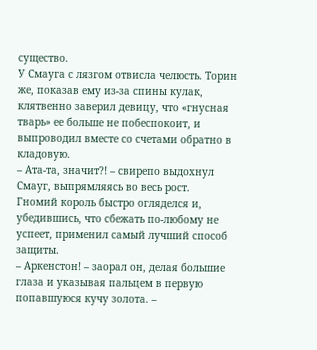существо.
У Смауга с лязгом отвисла челюсть. Торин же, показав ему из-за спины кулак, клятвенно заверил девицу, что «гнусная тварь» ее больше не побеспокоит, и выпроводил вместе со счетами обратно в кладовую.
– Ата-та, значит?! – свирепо выдохнул Смауг, выпрямляясь во весь рост.
Гномий король быстро огляделся и, убедившись, что сбежать по-любому не успеет, применил самый лучший способ защиты.
– Аркенстон! – заорал он, делая большие глаза и указывая пальцем в первую попавшуюся кучу золота. –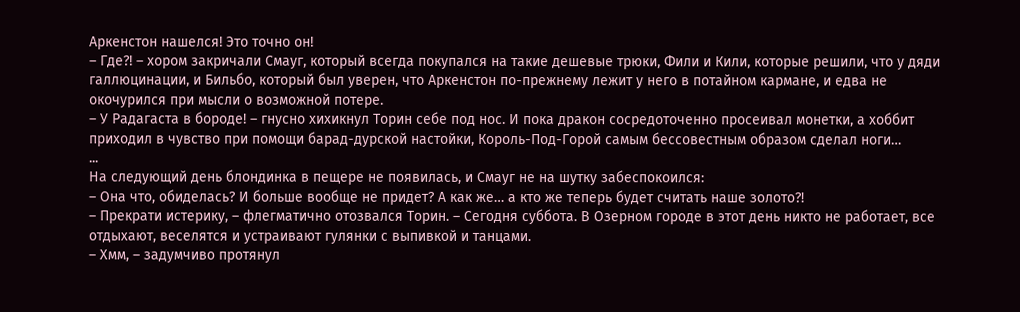Аркенстон нашелся! Это точно он!
– Где?! – хором закричали Смауг, который всегда покупался на такие дешевые трюки, Фили и Кили, которые решили, что у дяди галлюцинации, и Бильбо, который был уверен, что Аркенстон по-прежнему лежит у него в потайном кармане, и едва не окочурился при мысли о возможной потере.
– У Радагаста в бороде! – гнусно хихикнул Торин себе под нос. И пока дракон сосредоточенно просеивал монетки, а хоббит приходил в чувство при помощи барад-дурской настойки, Король-Под-Горой самым бессовестным образом сделал ноги…
...
На следующий день блондинка в пещере не появилась, и Смауг не на шутку забеспокоился:
– Она что, обиделась? И больше вообще не придет? А как же… а кто же теперь будет считать наше золото?!
– Прекрати истерику, – флегматично отозвался Торин. – Сегодня суббота. В Озерном городе в этот день никто не работает, все отдыхают, веселятся и устраивают гулянки с выпивкой и танцами.
– Хмм, – задумчиво протянул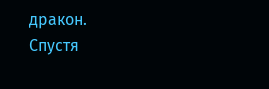дракон.
Спустя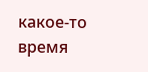какое-то время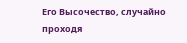Его Высочество, случайно проходя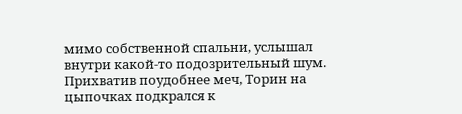мимо собственной спальни, услышал внутри какой-то подозрительный шум. Прихватив поудобнее меч, Торин на цыпочках подкрался к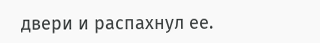двери и распахнул ее.